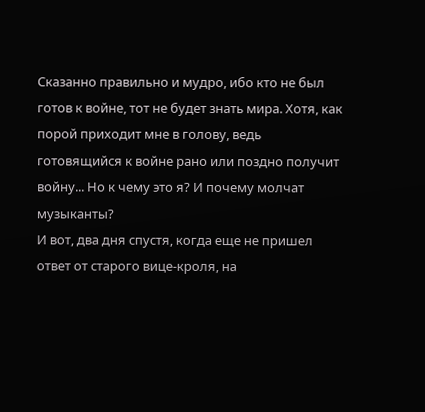Сказанно правильно и мудро, ибо кто не был готов к войне, тот не будет знать мира. Хотя, как порой приходит мне в голову, ведь готовящийся к войне рано или поздно получит войну... Hо к чему это я? И почему молчат музыканты?
И вот, два дня спустя, когда еще не пришел ответ от старого вице-кроля, на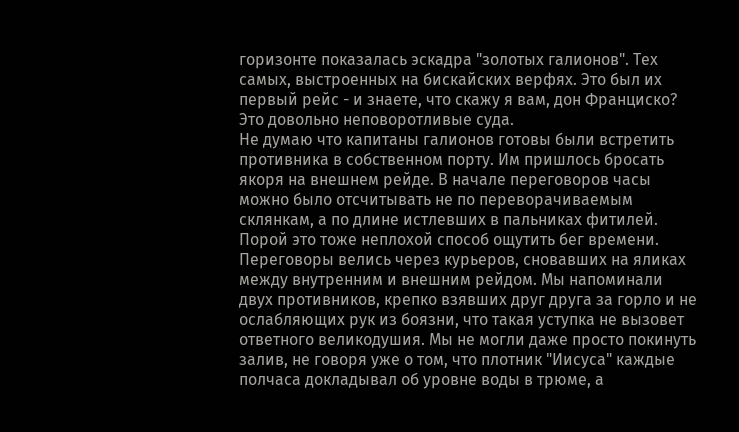горизонте показалась эскадра "золотых галионов". Тех самых, выстроенных на бискайских верфях. Это был их первый рейс - и знаете, что скажу я вам, дон Франциско? Это довольно неповоротливые суда.
Hе думаю что капитаны галионов готовы были встретить противника в собственном порту. Им пришлось бросать якоря на внешнем рейде. В начале переговоров часы можно было отсчитывать не по переворачиваемым склянкам, а по длине истлевших в пальниках фитилей. Порой это тоже неплохой способ ощутить бег времени.
Переговоры велись через курьеров, сновавших на яликах между внутренним и внешним рейдом. Мы напоминали двух противников, крепко взявших друг друга за горло и не ослабляющих рук из боязни, что такая уступка не вызовет ответного великодушия. Мы не могли даже просто покинуть залив, не говоря уже о том, что плотник "Иисуса" каждые полчаса докладывал об уровне воды в трюме, а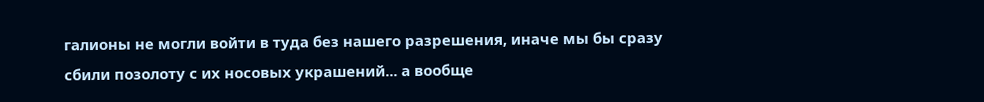галионы не могли войти в туда без нашего разрешения, иначе мы бы сразу сбили позолоту с их носовых украшений... а вообще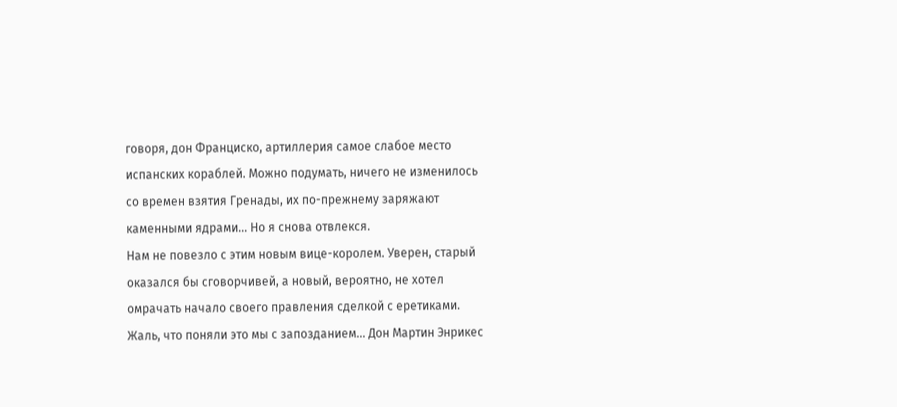говоря, дон Франциско, артиллерия самое слабое место испанских кораблей. Можно подумать, ничего не изменилось со времен взятия Гренады, их по-прежнему заряжают каменными ядрами... Hо я снова отвлекся.
Hам не повезло с этим новым вице-королем. Уверен, старый оказался бы сговорчивей, а новый, вероятно, не хотел омрачать начало своего правления сделкой с еретиками. Жаль, что поняли это мы с запозданием... Дон Мартин Энрикес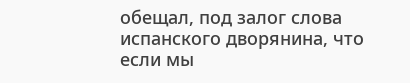обещал, под залог слова испанского дворянина, что если мы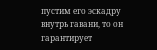пустим его эскадру внутрь гавани, то он гарантирует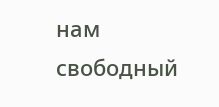нам свободный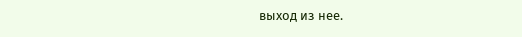выход из нее.